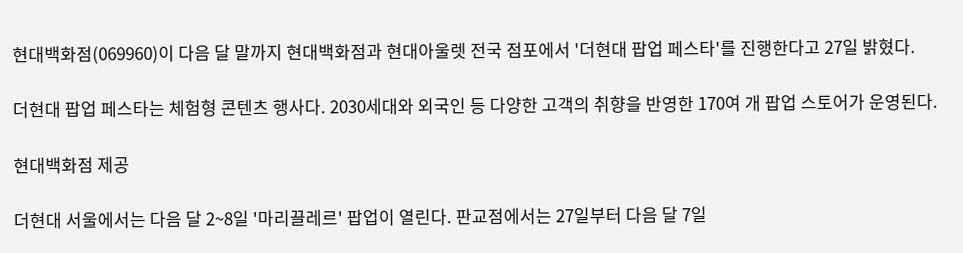현대백화점(069960)이 다음 달 말까지 현대백화점과 현대아울렛 전국 점포에서 '더현대 팝업 페스타'를 진행한다고 27일 밝혔다.

더현대 팝업 페스타는 체험형 콘텐츠 행사다. 2030세대와 외국인 등 다양한 고객의 취향을 반영한 170여 개 팝업 스토어가 운영된다.

현대백화점 제공

더현대 서울에서는 다음 달 2~8일 '마리끌레르' 팝업이 열린다. 판교점에서는 27일부터 다음 달 7일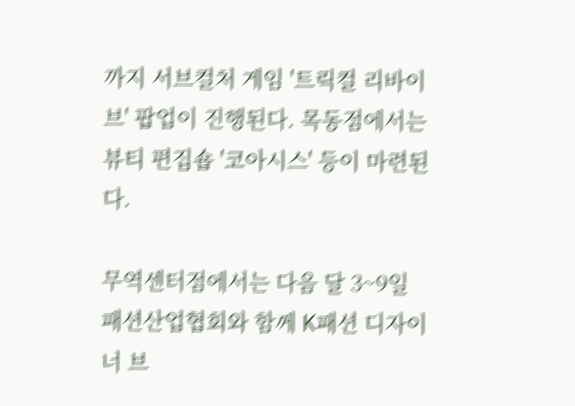까지 서브컬처 게임 '트릭컬 리바이브' 팝업이 진행된다. 목동점에서는 뷰티 편집숍 '코아시스' 등이 마련된다.

무역센터점에서는 다음 달 3~9일 패션산업협회와 함께 K패션 디자이너 브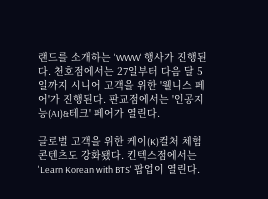랜드를 소개하는 'WWW' 행사가 진행된다. 천호점에서는 27일부터 다음 달 5일까지 시니어 고객을 위한 '웰니스 페어'가 진행된다. 판교점에서는 '인공지능(AI)&테크' 페어가 열린다.

글로벌 고객을 위한 케이(K)컬처 체험 콘텐츠도 강화됐다. 킨텍스점에서는 'Learn Korean with BTS' 팝업이 열린다.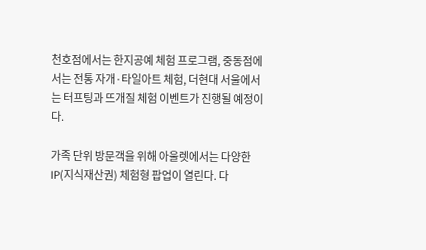천호점에서는 한지공예 체험 프로그램, 중동점에서는 전통 자개·타일아트 체험, 더현대 서울에서는 터프팅과 뜨개질 체험 이벤트가 진행될 예정이다.

가족 단위 방문객을 위해 아울렛에서는 다양한 IP(지식재산권) 체험형 팝업이 열린다. 다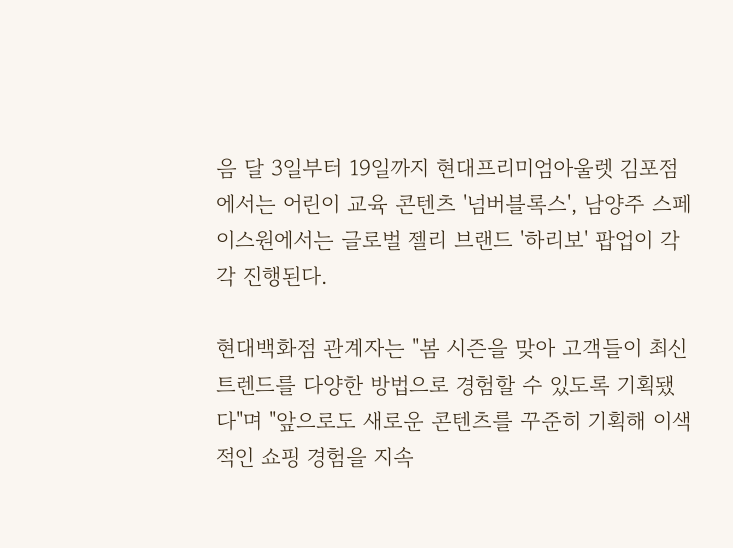음 달 3일부터 19일까지 현대프리미엄아울렛 김포점에서는 어린이 교육 콘텐츠 '넘버블록스', 남양주 스페이스원에서는 글로벌 젤리 브랜드 '하리보' 팝업이 각각 진행된다.

현대백화점 관계자는 "봄 시즌을 맞아 고객들이 최신 트렌드를 다양한 방법으로 경험할 수 있도록 기획됐다"며 "앞으로도 새로운 콘텐츠를 꾸준히 기획해 이색적인 쇼핑 경험을 지속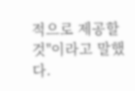적으로 제공할 것"이라고 말했다.